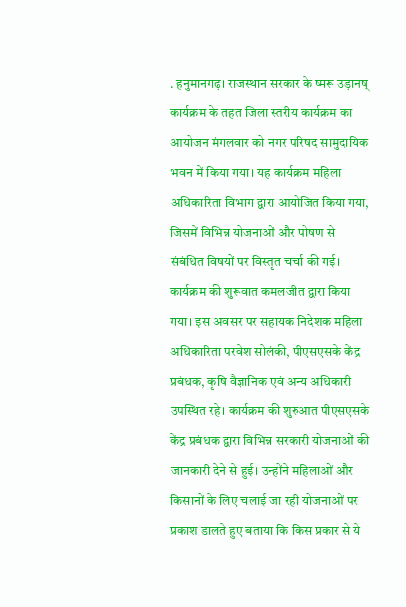. हनुमानगढ़। राजस्थान सरकार के ष्मरू उड़ानष् कार्यक्रम के तहत जिला स्तरीय कार्यक्रम का आयोजन मंगलवार को नगर परिषद सामुदायिक भवन में किया गया। यह कार्यक्रम महिला अधिकारिता विभाग द्वारा आयोजित किया गया, जिसमें विभिन्न योजनाओं और पोषण से संबंधित विषयों पर विस्तृत चर्चा की गई। कार्यक्रम की शुरूवात कमलजीत द्वारा किया गया। इस अवसर पर सहायक निदेशक महिला अधिकारिता परवेश सोलंकी, पीएसएसके केंद्र प्रबंधक, कृषि वैज्ञानिक एवं अन्य अधिकारी उपस्थित रहे। कार्यक्रम की शुरुआत पीएसएसके केंद्र प्रबंधक द्वारा विभिन्न सरकारी योजनाओं की जानकारी देने से हुई। उन्होंने महिलाओं और किसानों के लिए चलाई जा रही योजनाओं पर प्रकाश डालते हुए बताया कि किस प्रकार से ये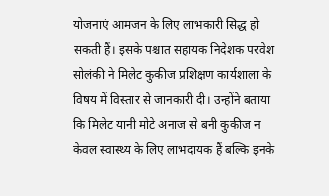योजनाएं आमजन के लिए लाभकारी सिद्ध हो सकती हैं। इसके पश्चात सहायक निदेशक परवेश सोलंकी ने मिलेट कुकीज प्रशिक्षण कार्यशाला के विषय में विस्तार से जानकारी दी। उन्होंने बताया कि मिलेट यानी मोटे अनाज से बनी कुकीज न केवल स्वास्थ्य के लिए लाभदायक हैं बल्कि इनके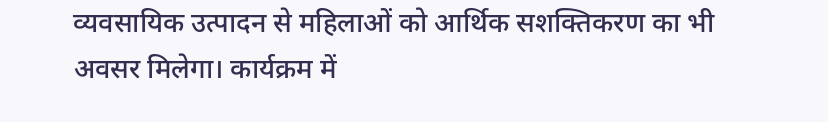व्यवसायिक उत्पादन से महिलाओं को आर्थिक सशक्तिकरण का भी अवसर मिलेगा। कार्यक्रम में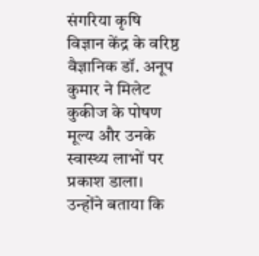संगरिया कृषि विज्ञान केंद्र के वरिष्ठ वैज्ञानिक डॉ. अनूप कुमार ने मिलेट कुकीज के पोषण मूल्य और उनके स्वास्थ्य लाभों पर प्रकाश डाला। उन्होंने बताया कि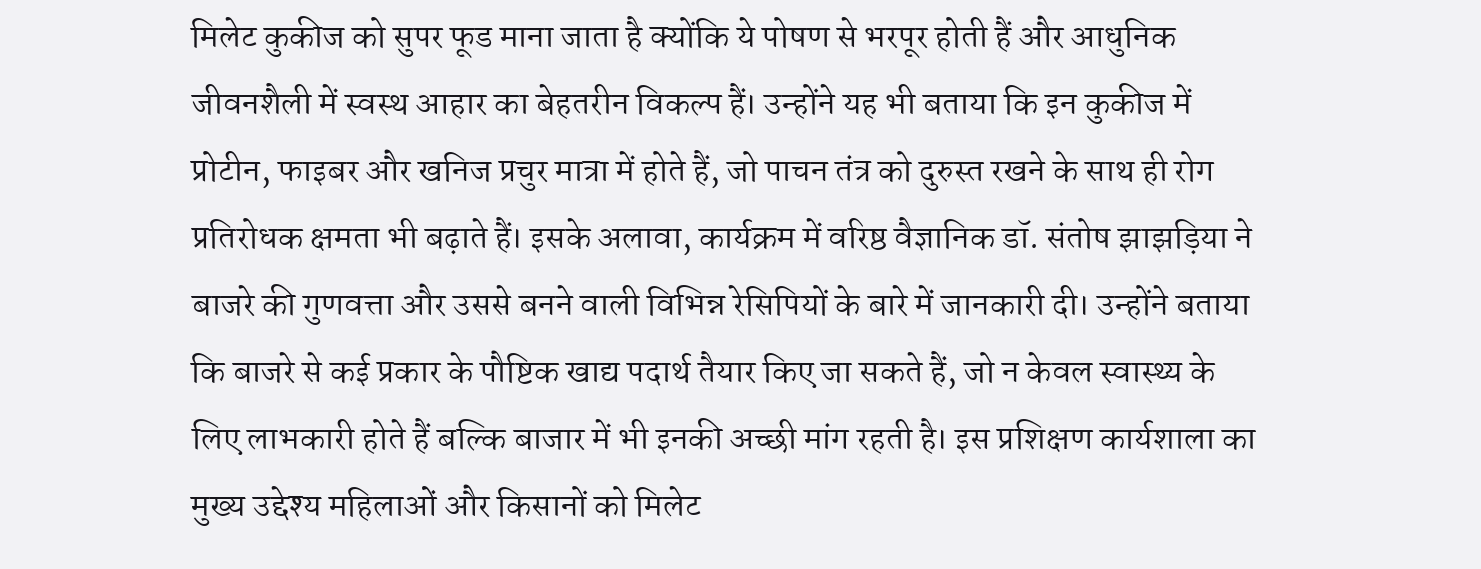मिलेट कुकीज को सुपर फूड माना जाता है क्योंकि ये पोषण से भरपूर होती हैं और आधुनिक जीवनशैली में स्वस्थ आहार का बेहतरीन विकल्प हैं। उन्होंने यह भी बताया कि इन कुकीज में प्रोटीन, फाइबर और खनिज प्रचुर मात्रा में होते हैं, जो पाचन तंत्र को दुरुस्त रखने के साथ ही रोग प्रतिरोधक क्षमता भी बढ़ाते हैं। इसके अलावा, कार्यक्रम में वरिष्ठ वैज्ञानिक डॉ. संतोष झाझड़िया ने बाजरे की गुणवत्ता और उससे बनने वाली विभिन्न रेसिपियों के बारे में जानकारी दी। उन्होंने बताया कि बाजरे से कई प्रकार के पौष्टिक खाद्य पदार्थ तैयार किए जा सकते हैं, जो न केवल स्वास्थ्य के लिए लाभकारी होते हैं बल्कि बाजार में भी इनकी अच्छी मांग रहती है। इस प्रशिक्षण कार्यशाला का मुख्य उद्देश्य महिलाओं और किसानों को मिलेट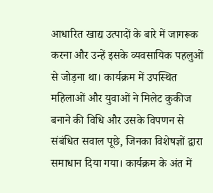आधारित खाद्य उत्पादों के बारे में जागरूक करना और उन्हें इसके व्यवसायिक पहलुओं से जोड़ना था। कार्यक्रम में उपस्थित महिलाओं और युवाओं ने मिलेट कुकीज बनाने की विधि और उसके विपणन से संबंधित सवाल पूछे, जिनका विशेषज्ञों द्वारा समाधान दिया गया। कार्यक्रम के अंत में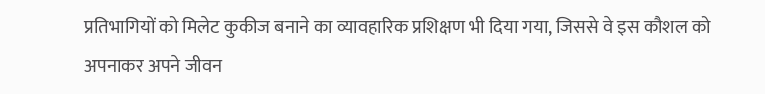प्रतिभागियों को मिलेट कुकीज बनाने का व्यावहारिक प्रशिक्षण भी दिया गया, जिससे वे इस कौशल को अपनाकर अपने जीवन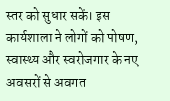स्तर को सुधार सकें। इस कार्यशाला ने लोगों को पोषण, स्वास्थ्य और स्वरोजगार के नए अवसरों से अवगत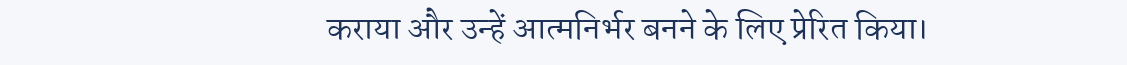कराया और उन्हें आत्मनिर्भर बनने के लिए प्रेरित किया।